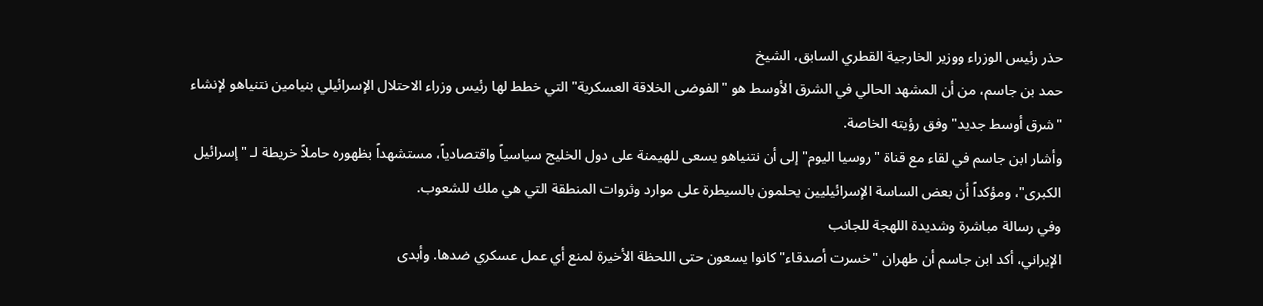حذر رئيس الوزراء ووزير الخارجية القطري السابق، الشيخ
حمد بن جاسم، من أن المشهد الحالي في الشرق الأوسط هو "الفوضى الخلاقة العسكرية" التي خطط لها رئيس وزراء الاحتلال الإسرائيلي بنيامين نتنياهو لإنشاء "شرق أوسط جديد" وفق رؤيته الخاصة.
وأشار ابن جاسم في لقاء مع قناة "روسيا اليوم" إلى أن نتنياهو يسعى للهيمنة على دول الخليج سياسياً واقتصادياً، مستشهداً بظهوره حاملاً خريطة لـ "إسرائيل الكبرى"، ومؤكداً أن بعض الساسة الإسرائيليين يحلمون بالسيطرة على موارد وثروات المنطقة التي هي ملك للشعوب.
وفي رسالة مباشرة وشديدة اللهجة للجانب
الإيراني، أكد ابن جاسم أن طهران "خسرت أصدقاء" كانوا يسعون حتى اللحظة الأخيرة لمنع أي عمل عسكري ضدها. وأبدى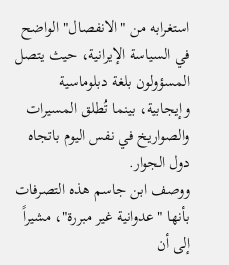استغرابه من "الانفصال" الواضح في السياسة الإيرانية، حيث يتصل المسؤولون بلغة دبلوماسية وإيجابية، بينما تُطلق المسيرات والصواريخ في نفس اليوم باتجاه دول الجوار.
ووصف ابن جاسم هذه التصرفات بأنها "عدوانية غير مبررة"، مشيراً إلى أن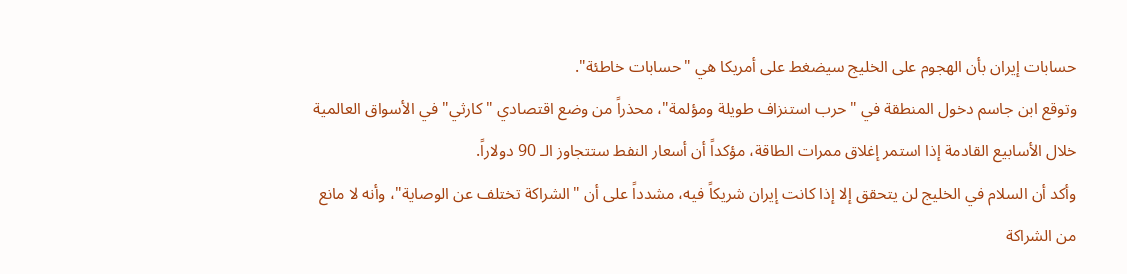حسابات إيران بأن الهجوم على الخليج سيضغط على أمريكا هي "حسابات خاطئة".
وتوقع ابن جاسم دخول المنطقة في "حرب استنزاف طويلة ومؤلمة"، محذراً من وضع اقتصادي "كارثي" في الأسواق العالمية خلال الأسابيع القادمة إذا استمر إغلاق ممرات الطاقة، مؤكداً أن أسعار النفط ستتجاوز الـ 90 دولاراً.
وأكد أن السلام في الخليج لن يتحقق إلا إذا كانت إيران شريكاً فيه، مشدداً على أن "الشراكة تختلف عن الوصاية"، وأنه لا مانع من الشراكة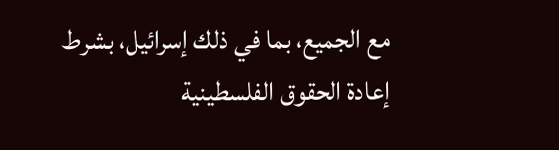مع الجميع، بما في ذلك إسرائيل، بشرط إعادة الحقوق الفلسطينية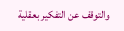والتوقف عن التفكير بعقلية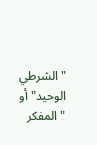"الشرطي الوحيد" أو "المفكر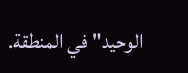الوحيد" في المنطقة.